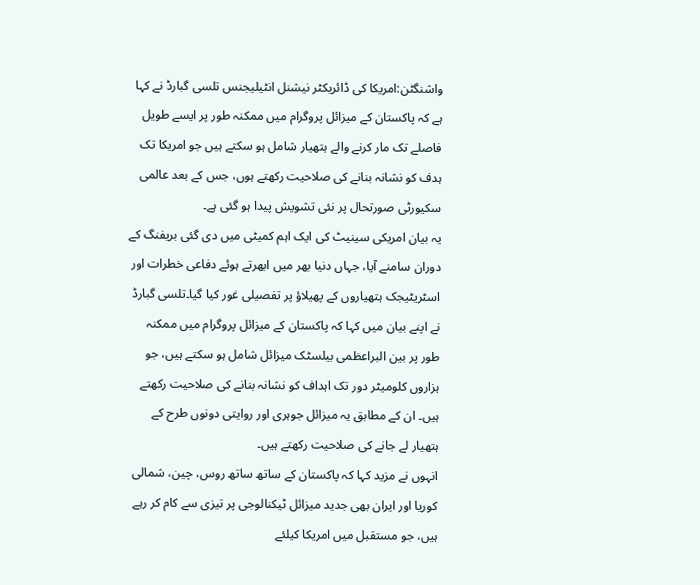واشنگٹن:امریکا کی ڈائریکٹر نیشنل انٹیلیجنس تلسی گبارڈ نے کہا ہے کہ پاکستان کے میزائل پروگرام میں ممکنہ طور پر ایسے طویل فاصلے تک مار کرنے والے ہتھیار شامل ہو سکتے ہیں جو امریکا تک ہدف کو نشانہ بنانے کی صلاحیت رکھتے ہوں، جس کے بعد عالمی سکیورٹی صورتحال پر نئی تشویش پیدا ہو گئی ہے۔
یہ بیان امریکی سینیٹ کی ایک اہم کمیٹی میں دی گئی بریفنگ کے دوران سامنے آیا، جہاں دنیا بھر میں ابھرتے ہوئے دفاعی خطرات اور اسٹریٹیجک ہتھیاروں کے پھیلاؤ پر تفصیلی غور کیا گیا۔تلسی گبارڈ نے اپنے بیان میں کہا کہ پاکستان کے میزائل پروگرام میں ممکنہ طور پر بین البراعظمی بیلسٹک میزائل شامل ہو سکتے ہیں، جو ہزاروں کلومیٹر دور تک اہداف کو نشانہ بنانے کی صلاحیت رکھتے ہیں۔ ان کے مطابق یہ میزائل جوہری اور روایتی دونوں طرح کے ہتھیار لے جانے کی صلاحیت رکھتے ہیں۔
انہوں نے مزید کہا کہ پاکستان کے ساتھ ساتھ روس، چین، شمالی کوریا اور ایران بھی جدید میزائل ٹیکنالوجی پر تیزی سے کام کر رہے ہیں، جو مستقبل میں امریکا کیلئے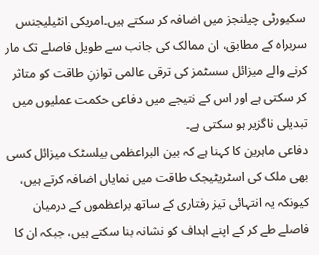سکیورٹی چیلنجز میں اضافہ کر سکتے ہیں۔امریکی انٹیلیجنس سربراہ کے مطابق، ان ممالک کی جانب سے طویل فاصلے تک مار کرنے والے میزائل سسٹمز کی ترقی عالمی توازنِ طاقت کو متاثر کر سکتی ہے اور اس کے نتیجے میں دفاعی حکمت عملیوں میں تبدیلی ناگزیر ہو سکتی ہے۔
دفاعی ماہرین کا کہنا ہے کہ بین البراعظمی بیلسٹک میزائل کسی بھی ملک کی اسٹریٹیجک طاقت میں نمایاں اضافہ کرتے ہیں، کیونکہ یہ انتہائی تیز رفتاری کے ساتھ براعظموں کے درمیان فاصلے طے کر کے اپنے اہداف کو نشانہ بنا سکتے ہیں، جبکہ ان کا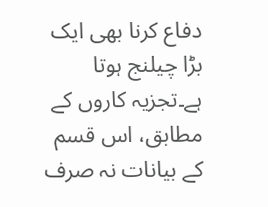دفاع کرنا بھی ایک بڑا چیلنج ہوتا ہے۔تجزیہ کاروں کے مطابق، اس قسم کے بیانات نہ صرف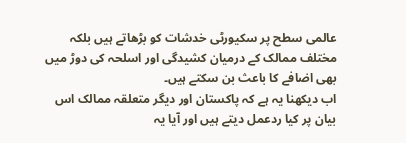عالمی سطح پر سکیورٹی خدشات کو بڑھاتے ہیں بلکہ مختلف ممالک کے درمیان کشیدگی اور اسلحہ کی دوڑ میں بھی اضافے کا باعث بن سکتے ہیں۔
اب دیکھنا یہ ہے کہ پاکستان اور دیگر متعلقہ ممالک اس بیان پر کیا ردعمل دیتے ہیں اور آیا یہ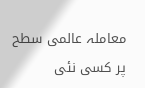معاملہ عالمی سطح پر کسی نئی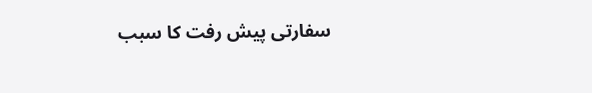سفارتی پیش رفت کا سبب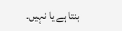بنتا ہے یا نہیں۔